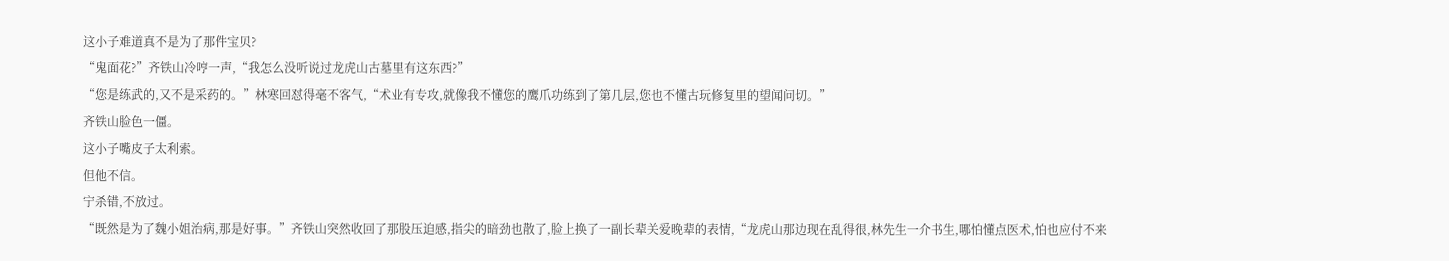这小子难道真不是为了那件宝贝?
“鬼面花?”齐铁山冷哼一声,“我怎么没听说过龙虎山古墓里有这东西?”
“您是练武的,又不是采药的。”林寒回怼得毫不客气,“术业有专攻,就像我不懂您的鹰爪功练到了第几层,您也不懂古玩修复里的望闻问切。”
齐铁山脸色一僵。
这小子嘴皮子太利索。
但他不信。
宁杀错,不放过。
“既然是为了魏小姐治病,那是好事。”齐铁山突然收回了那股压迫感,指尖的暗劲也散了,脸上换了一副长辈关爱晚辈的表情,“龙虎山那边现在乱得很,林先生一介书生,哪怕懂点医术,怕也应付不来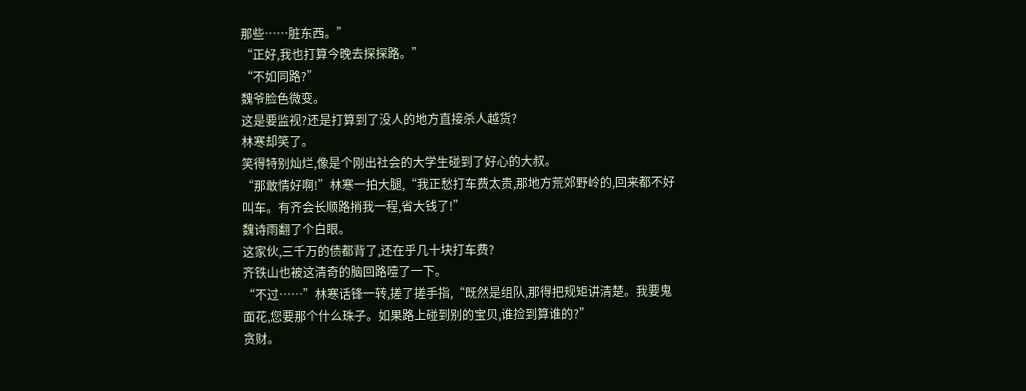那些……脏东西。”
“正好,我也打算今晚去探探路。”
“不如同路?”
魏爷脸色微变。
这是要监视?还是打算到了没人的地方直接杀人越货?
林寒却笑了。
笑得特别灿烂,像是个刚出社会的大学生碰到了好心的大叔。
“那敢情好啊!”林寒一拍大腿,“我正愁打车费太贵,那地方荒郊野岭的,回来都不好叫车。有齐会长顺路捎我一程,省大钱了!”
魏诗雨翻了个白眼。
这家伙,三千万的债都背了,还在乎几十块打车费?
齐铁山也被这清奇的脑回路噎了一下。
“不过……”林寒话锋一转,搓了搓手指,“既然是组队,那得把规矩讲清楚。我要鬼面花,您要那个什么珠子。如果路上碰到别的宝贝,谁捡到算谁的?”
贪财。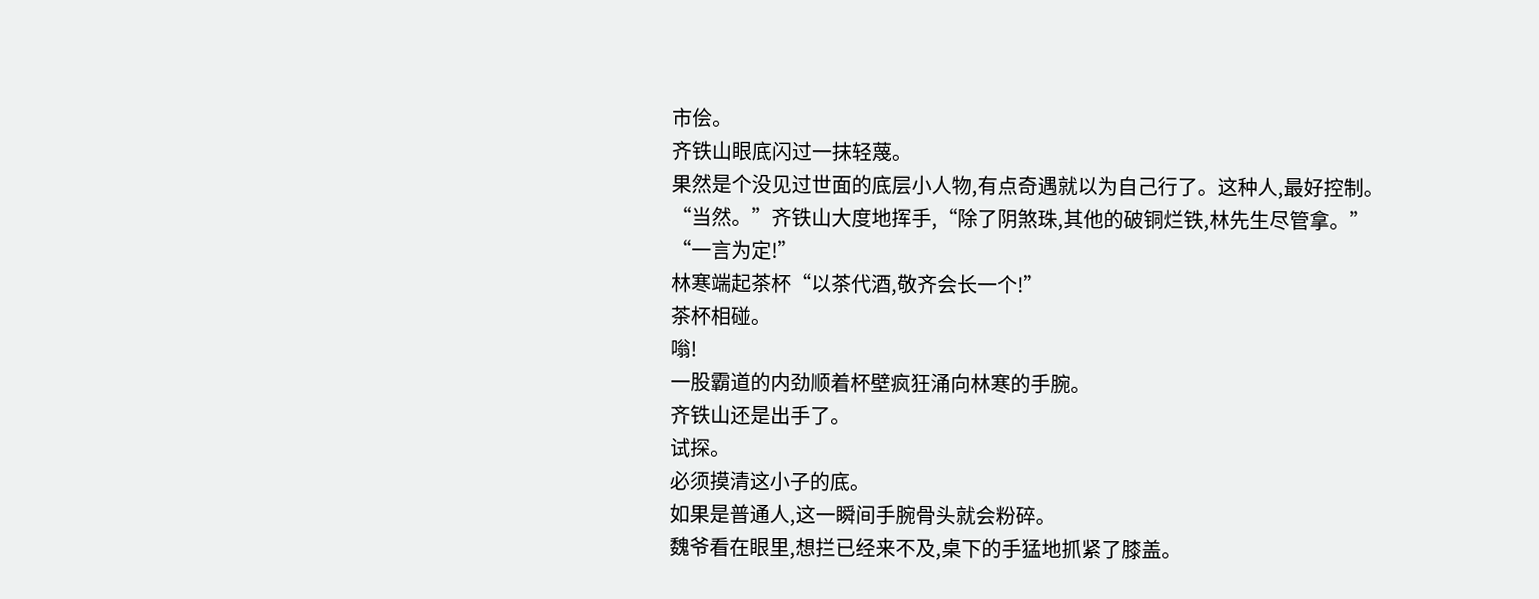市侩。
齐铁山眼底闪过一抹轻蔑。
果然是个没见过世面的底层小人物,有点奇遇就以为自己行了。这种人,最好控制。
“当然。”齐铁山大度地挥手,“除了阴煞珠,其他的破铜烂铁,林先生尽管拿。”
“一言为定!”
林寒端起茶杯“以茶代酒,敬齐会长一个!”
茶杯相碰。
嗡!
一股霸道的内劲顺着杯壁疯狂涌向林寒的手腕。
齐铁山还是出手了。
试探。
必须摸清这小子的底。
如果是普通人,这一瞬间手腕骨头就会粉碎。
魏爷看在眼里,想拦已经来不及,桌下的手猛地抓紧了膝盖。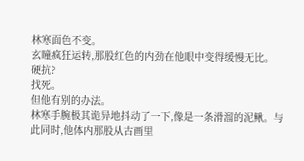林寒面色不变。
玄瞳疯狂运转,那股红色的内劲在他眼中变得缓慢无比。
硬抗?
找死。
但他有别的办法。
林寒手腕极其诡异地抖动了一下,像是一条滑溜的泥鳅。与此同时,他体内那股从古画里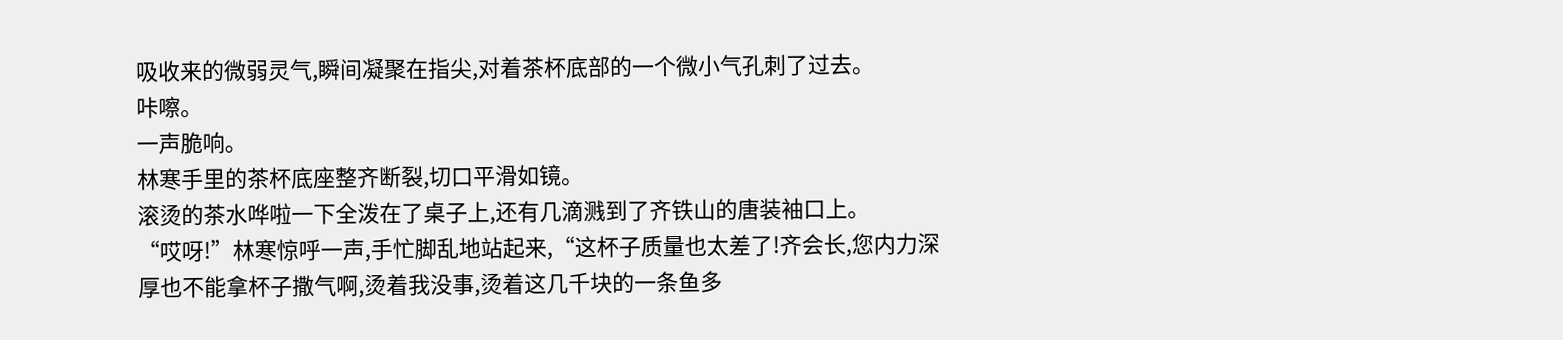吸收来的微弱灵气,瞬间凝聚在指尖,对着茶杯底部的一个微小气孔刺了过去。
咔嚓。
一声脆响。
林寒手里的茶杯底座整齐断裂,切口平滑如镜。
滚烫的茶水哗啦一下全泼在了桌子上,还有几滴溅到了齐铁山的唐装袖口上。
“哎呀!”林寒惊呼一声,手忙脚乱地站起来,“这杯子质量也太差了!齐会长,您内力深厚也不能拿杯子撒气啊,烫着我没事,烫着这几千块的一条鱼多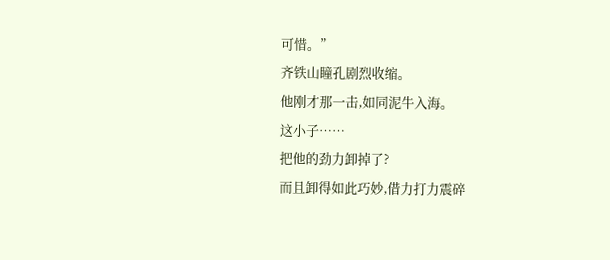可惜。”
齐铁山瞳孔剧烈收缩。
他刚才那一击,如同泥牛入海。
这小子……
把他的劲力卸掉了?
而且卸得如此巧妙,借力打力震碎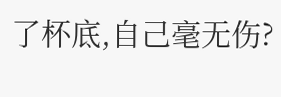了杯底,自己毫无伤?